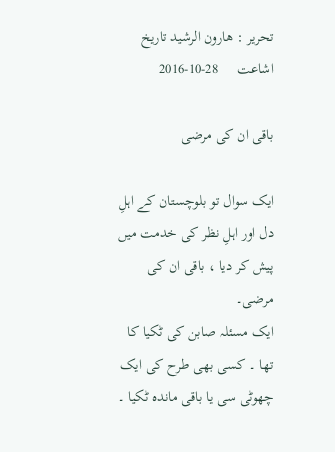تحریر : ھارون الرشید تاریخ اشاعت     28-10-2016

باقی ان کی مرضی

ایک سوال تو بلوچستان کے اہلِ دل اور اہلِ نظر کی خدمت میں پیش کر دیا ، باقی ان کی مرضی۔
ایک مسئلہ صابن کی ٹکیا کا تھا ۔ کسی بھی طرح کی ایک چھوٹی سی یا باقی ماندہ ٹکیا ۔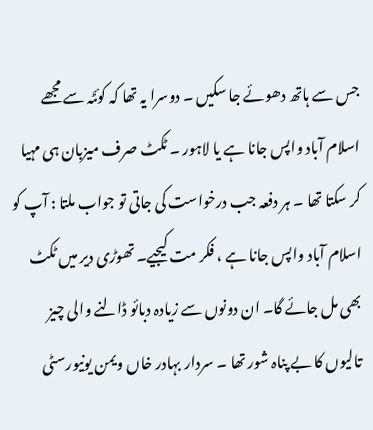جس سے ہاتھ دھوئے جا سکیں ۔ دوسرا یہ تھا کہ کوئٹہ سے مجھے اسلام آباد واپس جانا ہے یا لاہور ۔ ٹکٹ صرف میزبان ہی مہیا کر سکتا تھا ۔ ہر دفعہ جب درخواست کی جاتی تو جواب ملتا : آپ کو اسلام آباد واپس جانا ہے ، فکر مت کیجیے۔ تھوڑی دیر میں ٹکٹ بھی مل جائے گا۔ ان دونوں سے زیادہ دبائو ڈالنے والی چیز تالیوں کا بے پناہ شور تھا ۔ سردار بہادر خاں ویمن یونیورسٹی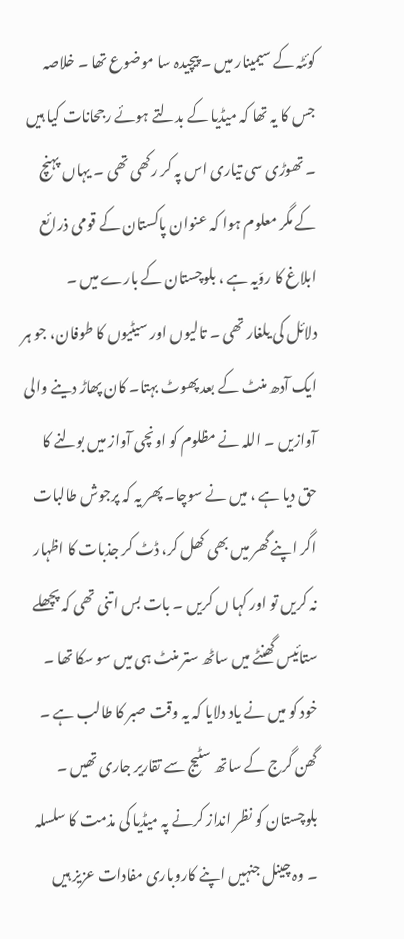کوئٹہ کے سیمینار میں ۔ پیچیدہ سا موضوع تھا ۔ خلاصہ جس کا یہ تھا کہ میڈیا کے بدلتے ہوئے رجحانات کیا ہیں ۔ تھوڑی سی تیاری اس پہ کر رکھی تھی ۔ یہاں پہنچ کے مگر معلوم ہوا کہ عنوان پاکستان کے قومی ذرائع ابلاغ کا روّیہ ہے ، بلوچستان کے بارے میں ۔
دلائل کی یلغار تھی ۔ تالیوں اور سیٹیوں کا طوفان، جو ہر ایک آدھ منٹ کے بعد پھوٹ بہتا۔ کان پھاڑ دینے والی آوازیں ۔ اللہ نے مظلوم کو اونچی آواز میں بولنے کا حق دیا ہے ، میں نے سوچا۔ پھر یہ کہ پرجوش طالبات اگر اپنے گھر میں بھی کھل کر، ڈٹ کر جذبات کا اظہار نہ کریں تو اور کہا ں کریں ۔ بات بس اتنی تھی کہ پچھلے ستائیس گھنٹے میں ساٹھ ستر منٹ ہی میں سو سکا تھا ۔ خود کو میں نے یاد دلایا کہ یہ وقت صبر کا طالب ہے ۔
گھن گرج کے ساتھ سٹیج سے تقاریر جاری تھیں ۔ بلوچستان کو نظر انداز کرنے پہ میڈیا کی مذمت کا سلسلہ ۔ وہ چینل جنہیں اپنے کاروباری مفادات عزیز ہیں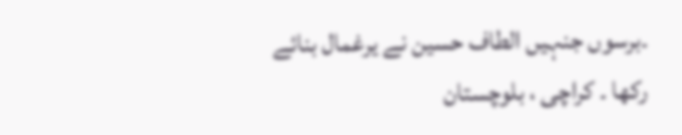۔برسوں جنہیں الطاف حسین نے یرغمال بنائے رکھا ۔ کراچی ، بلوچستان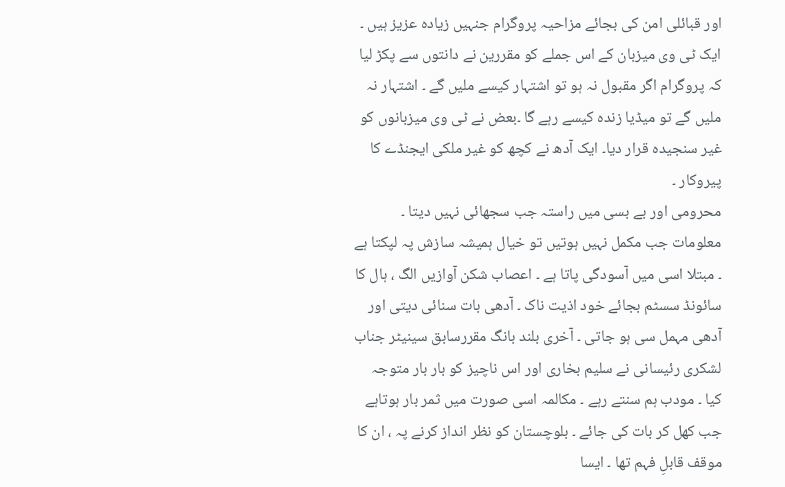اور قبائلی امن کی بجائے مزاحیہ پروگرام جنہیں زیادہ عزیز ہیں ۔ ایک ٹی وی میزبان کے اس جملے کو مقررین نے دانتوں سے پکڑ لیا کہ پروگرام اگر مقبول نہ ہو تو اشتہار کیسے ملیں گے ۔ اشتہار نہ ملیں گے تو میڈیا زندہ کیسے رہے گا ۔بعض نے ٹی وی میزبانوں کو غیر سنجیدہ قرار دیا۔ ایک آدھ نے کچھ کو غیر ملکی ایجنڈے کا پیروکار ۔
محرومی اور بے بسی میں راستہ جب سجھائی نہیں دیتا ۔ معلومات جب مکمل نہیں ہوتیں تو خیال ہمیشہ سازش پہ لپکتا ہے ۔ مبتلا اسی میں آسودگی پاتا ہے ۔ اعصاب شکن آوازیں الگ ، ہال کا سائونڈ سسٹم بجائے خود اذیت ناک ۔ آدھی بات سنائی دیتی اور آدھی مہمل سی ہو جاتی ۔ آخری بلند بانگ مقررسابق سینیٹر جناب لشکری رئیسانی نے سلیم بخاری اور اس ناچیز کو بار بار متوجہ کیا ۔ مودب ہم سنتے رہے ۔ مکالمہ اسی صورت میں ثمر بار ہوتاہے جب کھل کر بات کی جائے ۔ بلوچستان کو نظر انداز کرنے پہ ، ان کا موقف قابلِ فہم تھا ۔ ایسا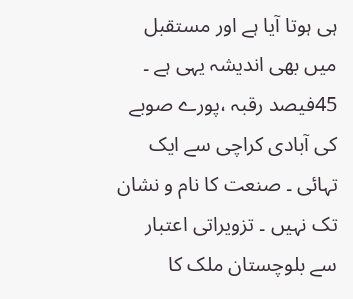ہی ہوتا آیا ہے اور مستقبل میں بھی اندیشہ یہی ہے ۔ 45فیصد رقبہ ،پورے صوبے کی آبادی کراچی سے ایک تہائی ۔ صنعت کا نام و نشان تک نہیں ۔ تزویراتی اعتبار سے بلوچستان ملک کا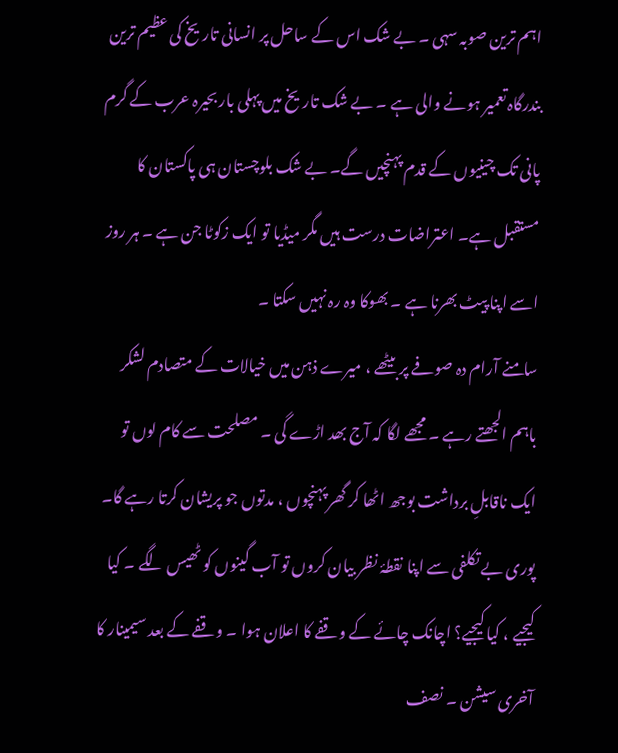اہم ترین صوبہ سہی ۔ بے شک اس کے ساحل پر انسانی تاریخ کی عظیم ترین بندرگاہ تعمیر ہونے والی ہے ۔ بے شک تاریخ میں پہلی بار بحیرہ عرب کے گرم پانی تک چینیوں کے قدم پہنچیں گے۔ بے شک بلوچستان ہی پاکستان کا مستقبل ہے۔ اعتراضات درست ہیں مگر میڈیا تو ایک زکوٹا جن ہے ۔ ہر روز اسے اپنا پیٹ بھرنا ہے ۔ بھوکا وہ رہ نہیں سکتا ۔
سامنے آرام دہ صوفے پر بیٹھے ، میرے ذہن میں خیالات کے متصادم لشکر باہم الجھتے رہے ۔ مجھے لگا کہ آج بھد اڑے گی ۔ مصلحت سے کام لوں تو ایک ناقابلِ برداشت بوجھ اٹھا کر گھر پہنچوں ، مدتوں جو پریشان کرتا رہے گا۔ پوری بے تکلفی سے اپنا نقطۂ نظر بیان کروں تو آب گینوں کو ٹھیس لگے ۔ کیا کیجیے ، کیا کیجیے؟ اچانک چائے کے وقفے کا اعلان ہوا ۔ وقفے کے بعد سیمینار کا آخری سیشن ۔ نصف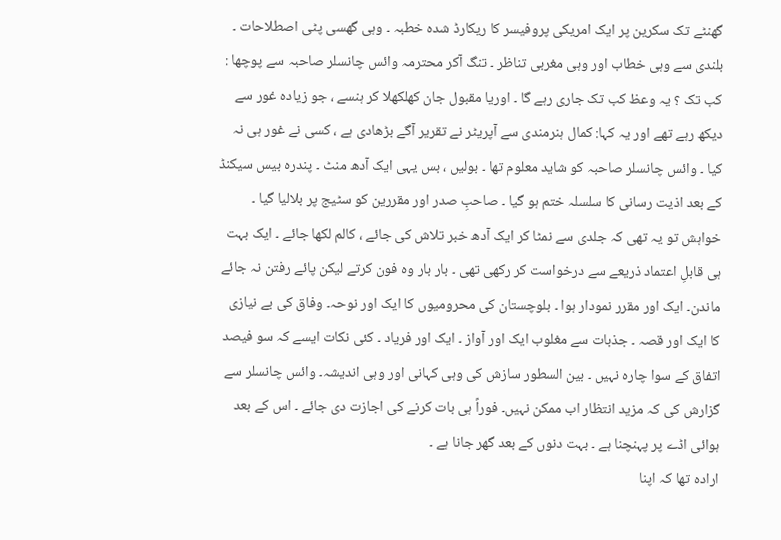گھنٹے تک سکرین پر ایک امریکی پروفیسر کا ریکارڈ شدہ خطبہ ۔ وہی گھسی پٹی اصطلاحات ۔ بلندی سے وہی خطاب اور وہی مغربی تناظر ۔ تنگ آکر محترمہ وائس چانسلر صاحبہ سے پوچھا : کب تک ؟ یہ وعظ کب تک جاری رہے گا ۔ اوریا مقبول جان کھلکھلا کر ہنسے ، جو زیادہ غور سے دیکھ رہے تھے اور یہ کہا: کمال ہنرمندی سے آپریٹر نے تقریر آگے بڑھادی ہے ، کسی نے غور ہی نہ کیا ۔ وائس چانسلر صاحبہ کو شاید معلوم تھا ۔ بولیں ، بس یہی ایک آدھ منٹ ۔ پندرہ بیس سیکنڈ کے بعد اذیت رسانی کا سلسلہ ختم ہو گیا ۔ صاحبِ صدر اور مقررین کو سٹیج پر بلالیا گیا ۔ خواہش تو یہ تھی کہ جلدی سے نمٹا کر ایک آدھ خبر تلاش کی جائے ، کالم لکھا جائے ۔ ایک بہت ہی قابلِ اعتماد ذریعے سے درخواست کر رکھی تھی ۔ بار بار وہ فون کرتے لیکن پائے رفتن نہ جائے ماندن۔ ایک اور مقرر نمودار ہوا ۔ بلوچستان کی محرومیوں کا ایک اور نوحہ۔ وفاق کی بے نیازی کا ایک اور قصہ ۔ جذبات سے مغلوب ایک اور آواز ۔ ایک اور فریاد ۔ کئی نکات ایسے کہ سو فیصد اتفاق کے سوا چارہ نہیں ۔ بین السطور سازش کی وہی کہانی اور وہی اندیشہ۔ وائس چانسلر سے گزارش کی کہ مزید انتظار اب ممکن نہیں۔ فوراً ہی بات کرنے کی اجازت دی جائے ۔ اس کے بعد ہوائی اڈے پر پہنچنا ہے ۔ بہت دنوں کے بعد گھر جانا ہے ۔
ارادہ تھا کہ اپنا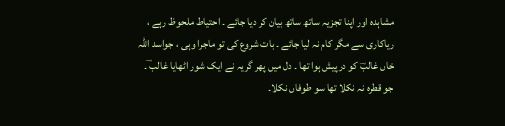مشاہدہ اور اپنا تجزیہ ساتھ ساتھ بیان کر دیا جائے ۔ احتیاط ملحوظ رہے ، ریاکاری سے مگر کام نہ لیا جائے ۔ بات شروع کی تو ماجرا وہی ، جواسد اللہ خاں غالبؔ کو درپیش ہوا تھا ۔ دل میں پھر گریہ نے ایک شور اٹھایا غالب ؔ۔ جو قطرہ نہ نکلا تھا سو طوفاں نکلا۔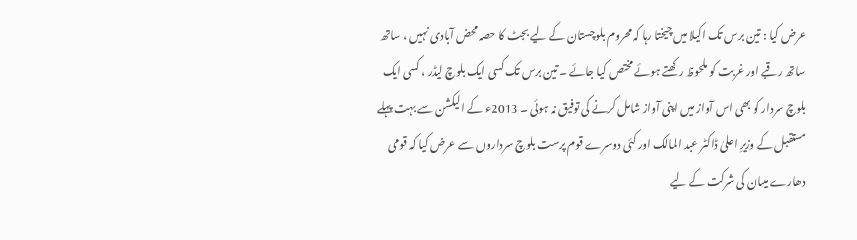عرض کیا : تین برس تک اکیلا میں چیختا رہا کہ محروم بلوچستان کے لیے بجٹ کا حصہ محض آبادی نہیں ، ساتھ ساتھ رقبے اور غربت کو ملحوظ رکھتے ہوئے مختص کیا جائے ۔ تین برس تک کسی ایک بلوچ لیڈر ، کسی ایک بلوچ سردار کو بھی اس آواز میں اپنی آواز شامل کرنے کی توفیق نہ ہوئی ۔ 2013ء کے الیکشن سے بہت پہلے مستقبل کے وزیرِ اعلیٰ ڈاکٹر عبد المالک اور کئی دوسرے قوم پرست بلوچ سرداروں سے عرض کیا کہ قومی دھارے میںان کی شرکت کے لیے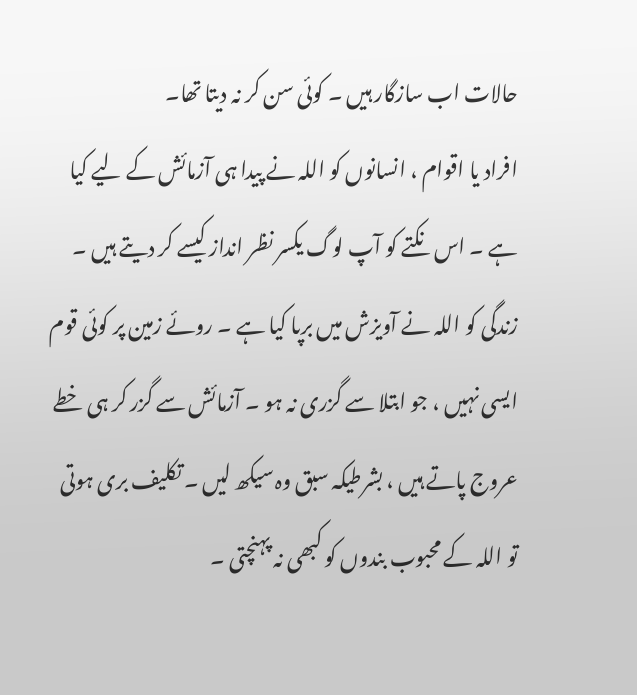حالات اب سازگار ہیں ۔ کوئی سن کر نہ دیتا تھا۔
افراد یا اقوام ، انسانوں کو اللہ نے پیدا ہی آزمائش کے لیے کیا ہے ۔ اس نکتے کو آپ لوگ یکسر نظر انداز کیسے کر دیتے ہیں ۔ زندگی کو اللہ نے آویزش میں برپا کیا ہے ۔ روئے زمین پر کوئی قوم ایسی نہیں ، جو ابتلا سے گزری نہ ہو ۔ آزمائش سے گزر کر ہی خطے عروج پاتے ہیں ، بشرطیکہ سبق وہ سیکھ لیں ۔ تکلیف بری ہوتی تو اللہ کے محبوب بندوں کو کبھی نہ پہنچتی ۔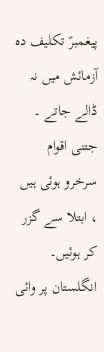پیغمبرؑ تکلیف دہ آزمائش میں نہ ڈالے جاتے ۔ جتنی اقوام سرخرو ہوئی ہیں ، ابتلا سے گزر کر ہوئیں۔ انگلستان پر وائی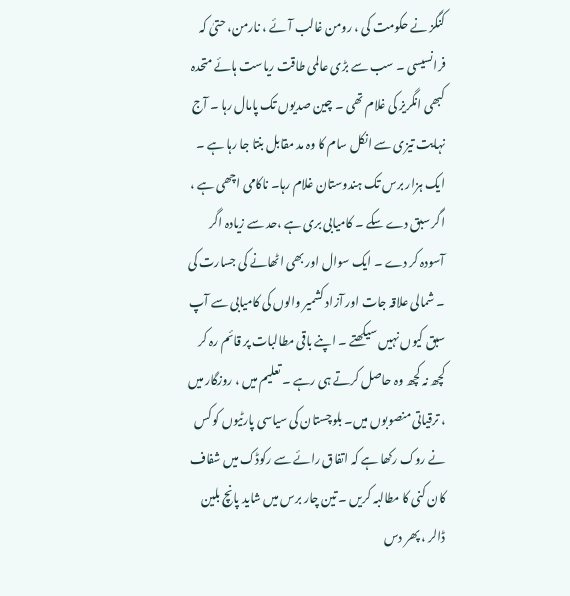کنگز نے حکومت کی ، رومن غالب آئے ، نارمن، حتیٰ کہ فرانسیسی ۔ سب سے بڑی عالمی طاقت ریاست ہائے متحدہ کبھی انگریز کی غلام تھی ۔ چین صدیوں تک پامال رہا ۔ آج نہایت تیزی سے انکل سام کا وہ مد مقابل بنتا جا رہا ہے ۔ ایک ہزار برس تک ہندوستان غلام رہا۔ ناکامی اچھی ہے ، اگر سبق دے سکے ۔ کامیابی بری ہے ،حد سے زیادہ اگر آسودہ کر دے ۔ ایک سوال اور بھی اٹھانے کی جسارت کی ۔ شمالی علاقہ جات اور آزاد کشمیر والوں کی کامیابی سے آپ سبق کیوں نہیں سیکھتے ۔ اپنے باقی مطالبات پر قائم رہ کر کچھ نہ کچھ وہ حاصل کرتے ہی رہے ۔ تعلیم میں ، روزگار میں ، ترقیاتی منصوبوں میں۔ بلوچستان کی سیاسی پارٹیوں کو کس نے روک رکھا ہے کہ اتفاق رائے سے رکوڈک میں شفاف کان کنی کا مطالبہ کریں ۔ تین چار برس میں شاید پانچ بلین ڈالر ، پھر دس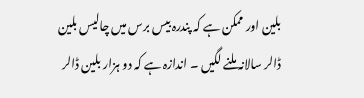بلین اور ممکن ہے کہ پندرہ بیس برس میں چالیس بلین ڈالر سالانہ ملنے لگیں ۔ اندازہ ہے کہ دو ہزار بلین ڈالر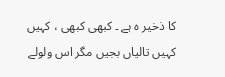کا ذخیر ہ ہے ۔ کبھی کبھی ، کہیں کہیں تالیاں بجیں مگر اس ولولے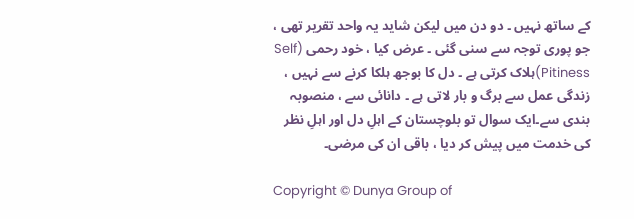کے ساتھ نہیں ۔ دو دن میں لیکن شاید یہ واحد تقریر تھی ، جو پوری توجہ سے سنی گئی ۔ عرض کیا ، خود رحمی (Self Pitiness)ہلاک کرتی ہے ۔ دل کا بوجھ ہلکا کرنے سے نہیں ، زندگی عمل سے برگ و بار لاتی ہے ۔ دانائی سے ، منصوبہ بندی سے۔ایک سوال تو بلوچستان کے اہلِ دل اور اہلِ نظر کی خدمت میں پیش کر دیا ، باقی ان کی مرضی۔

Copyright © Dunya Group of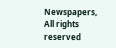Newspapers, All rights reserved